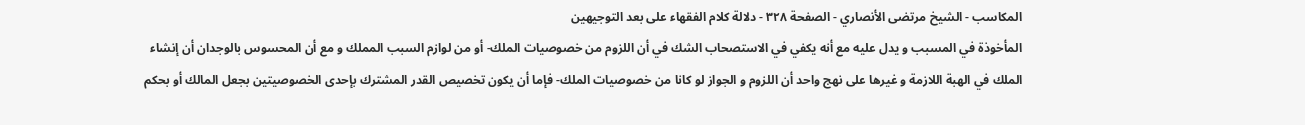المكاسب - الشيخ مرتضى الأنصاري - الصفحة ٣٢٨ - دلالة كلام الفقهاء على بعد التوجيهين
المأخوذة في المسبب و يدل عليه مع أنه يكفي في الاستصحاب الشك في أن اللزوم من خصوصيات الملك- أو من لوازم السبب المملك و مع أن المحسوس بالوجدان أن إنشاء الملك في الهبة اللازمة و غيرها على نهج واحد أن اللزوم و الجواز لو كانا من خصوصيات الملك- فإما أن يكون تخصيص القدر المشترك بإحدى الخصوصيتين بجعل المالك أو بحكم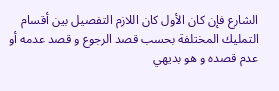الشارع فإن كان الأول كان اللازم التفصيل بين أقسام التمليك المختلفة بحسب قصد الرجوع و قصد عدمه أو عدم قصده و هو بديهي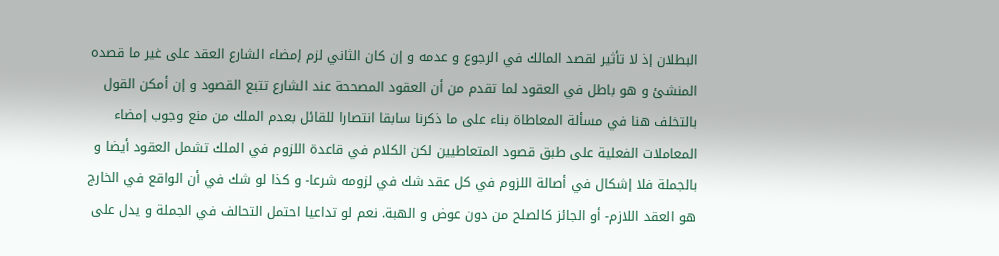البطلان إذ لا تأثير لقصد المالك في الرجوع و عدمه و إن كان الثاني لزم إمضاء الشارع العقد على غير ما قصده المنشئ و هو باطل في العقود لما تقدم من أن العقود المصححة عند الشارع تتبع القصود و إن أمكن القول بالتخلف هنا في مسألة المعاطاة بناء على ما ذكرنا سابقا انتصارا للقائل بعدم الملك من منع وجوب إمضاء المعاملات الفعلية على طبق قصود المتعاطيين لكن الكلام في قاعدة اللزوم في الملك تشمل العقود أيضا و بالجملة فلا إشكال في أصالة اللزوم في كل عقد شك في لزومه شرعا- و كذا لو شك في أن الواقع في الخارج هو العقد اللازم- أو الجائز كالصلح من دون عوض و الهبة. نعم لو تداعيا احتمل التحالف في الجملة و يدل على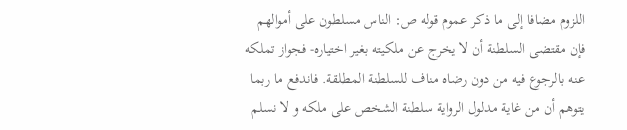اللزوم مضافا إلى ما ذكر عموم قوله ص: الناس مسلطون على أموالهم فإن مقتضى السلطنة أن لا يخرج عن ملكيته بغير اختياره- فجواز تملكه عنه بالرجوع فيه من دون رضاه مناف للسلطنة المطلقة. فاندفع ما ربما يتوهم أن من غاية مدلول الرواية سلطنة الشخص على ملكه و لا نسلم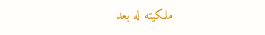ملكيته له بعد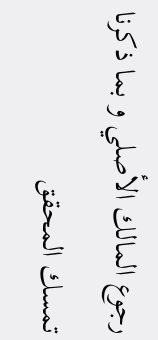رجوع المالك الأصلي و بما ذكرنا تمسك المحقق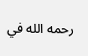رحمه الله في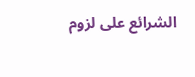الشرائع على لزوم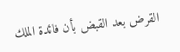القرض بعد القبض بأن فائدة الملك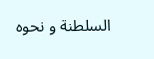السلطنة و نحوه